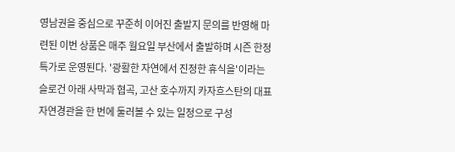영남권을 중심으로 꾸준히 이어진 출발지 문의를 반영해 마련된 이번 상품은 매주 월요일 부산에서 출발하며 시즌 한정 특가로 운영된다. '광활한 자연에서 진정한 휴식을'이라는 슬로건 아래 사막과 협곡, 고산 호수까지 카자흐스탄의 대표 자연경관을 한 번에 둘러볼 수 있는 일정으로 구성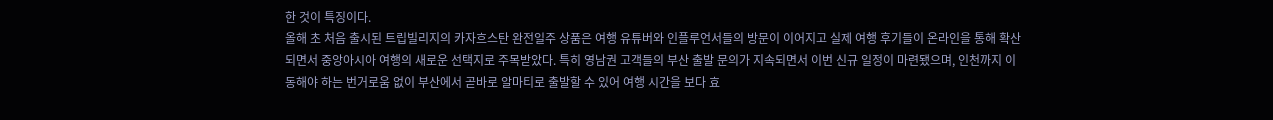한 것이 특징이다.
올해 초 처음 출시된 트립빌리지의 카자흐스탄 완전일주 상품은 여행 유튜버와 인플루언서들의 방문이 이어지고 실제 여행 후기들이 온라인을 통해 확산되면서 중앙아시아 여행의 새로운 선택지로 주목받았다. 특히 영남권 고객들의 부산 출발 문의가 지속되면서 이번 신규 일정이 마련됐으며, 인천까지 이동해야 하는 번거로움 없이 부산에서 곧바로 알마티로 출발할 수 있어 여행 시간을 보다 효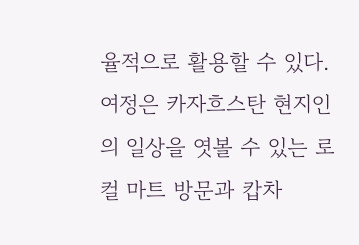율적으로 활용할 수 있다.
여정은 카자흐스탄 현지인의 일상을 엿볼 수 있는 로컬 마트 방문과 캅차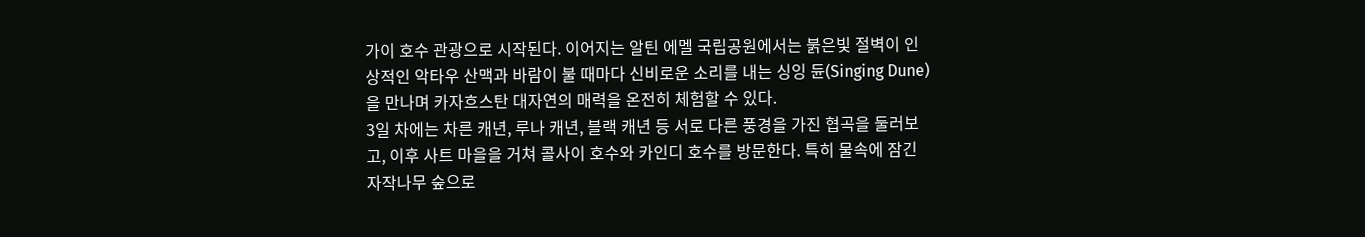가이 호수 관광으로 시작된다. 이어지는 알틴 에멜 국립공원에서는 붉은빛 절벽이 인상적인 악타우 산맥과 바람이 불 때마다 신비로운 소리를 내는 싱잉 듄(Singing Dune)을 만나며 카자흐스탄 대자연의 매력을 온전히 체험할 수 있다.
3일 차에는 차른 캐년, 루나 캐년, 블랙 캐년 등 서로 다른 풍경을 가진 협곡을 둘러보고, 이후 사트 마을을 거쳐 콜사이 호수와 카인디 호수를 방문한다. 특히 물속에 잠긴 자작나무 숲으로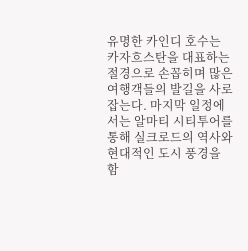유명한 카인디 호수는 카자흐스탄을 대표하는 절경으로 손꼽히며 많은 여행객들의 발길을 사로잡는다. 마지막 일정에서는 알마티 시티투어를 통해 실크로드의 역사와 현대적인 도시 풍경을 함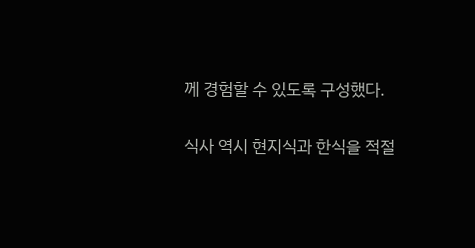께 경험할 수 있도록 구성했다.

식사 역시 현지식과 한식을 적절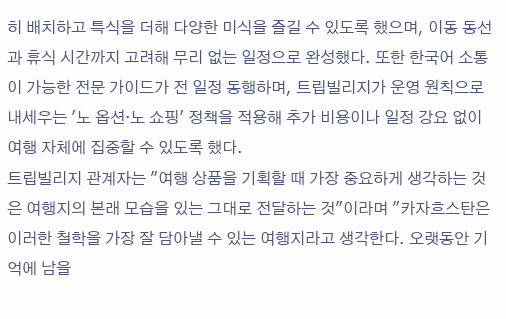히 배치하고 특식을 더해 다양한 미식을 즐길 수 있도록 했으며, 이동 동선과 휴식 시간까지 고려해 무리 없는 일정으로 완성했다. 또한 한국어 소통이 가능한 전문 가이드가 전 일정 동행하며, 트립빌리지가 운영 원칙으로 내세우는 '노 옵션·노 쇼핑' 정책을 적용해 추가 비용이나 일정 강요 없이 여행 자체에 집중할 수 있도록 했다.
트립빌리지 관계자는 "여행 상품을 기획할 때 가장 중요하게 생각하는 것은 여행지의 본래 모습을 있는 그대로 전달하는 것"이라며 "카자흐스탄은 이러한 철학을 가장 잘 담아낼 수 있는 여행지라고 생각한다. 오랫동안 기억에 남을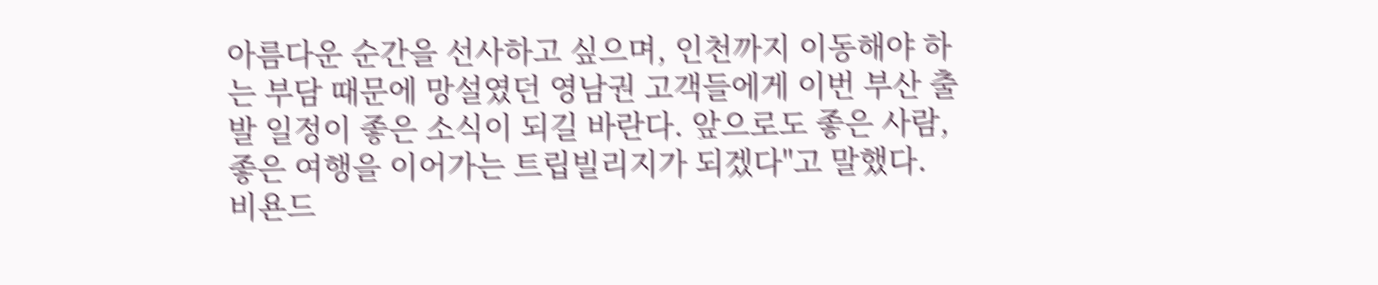아름다운 순간을 선사하고 싶으며, 인천까지 이동해야 하는 부담 때문에 망설였던 영남권 고객들에게 이번 부산 출발 일정이 좋은 소식이 되길 바란다. 앞으로도 좋은 사람, 좋은 여행을 이어가는 트립빌리지가 되겠다"고 말했다.
비욘드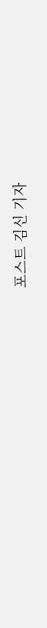포스트 김신 기자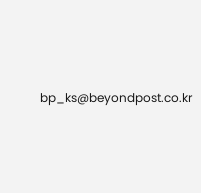bp_ks@beyondpost.co.kr